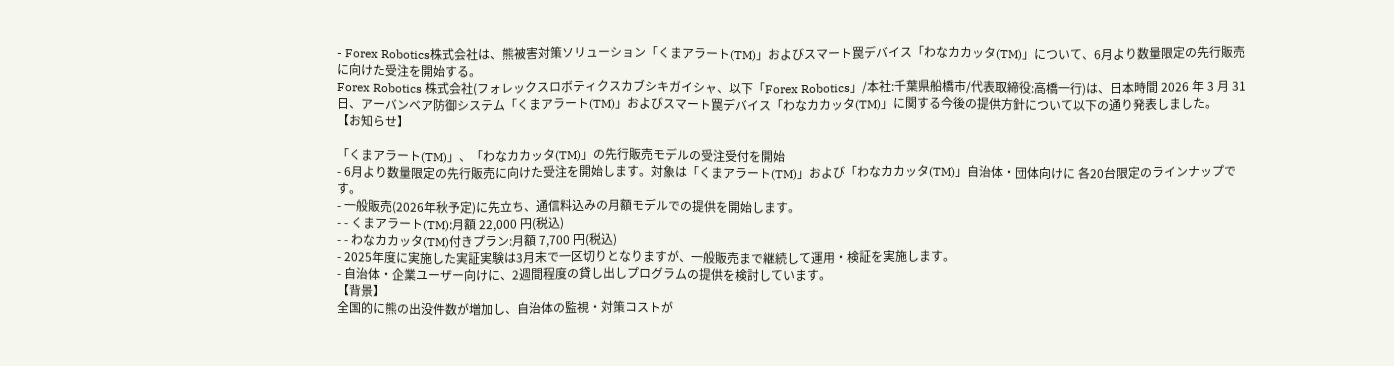- Forex Robotics株式会社は、熊被害対策ソリューション「くまアラート(TM)」およびスマート罠デバイス「わなカカッタ(TM)」について、6月より数量限定の先行販売に向けた受注を開始する。
Forex Robotics 株式会社(フォレックスロボティクスカブシキガイシャ、以下「Forex Robotics」/本社:千葉県船橋市/代表取締役:高橋一行)は、日本時間 2026 年 3 月 31 日、アーバンベア防御システム「くまアラート(TM)」およびスマート罠デバイス「わなカカッタ(TM)」に関する今後の提供方針について以下の通り発表しました。
【お知らせ】

「くまアラート(TM)」、「わなカカッタ(TM)」の先行販売モデルの受注受付を開始
- 6月より数量限定の先行販売に向けた受注を開始します。対象は「くまアラート(TM)」および「わなカカッタ(TM)」自治体・団体向けに 各20台限定のラインナップです。
- 一般販売(2026年秋予定)に先立ち、通信料込みの月額モデルでの提供を開始します。
- - くまアラート(TM):月額 22,000 円(税込)
- - わなカカッタ(TM)付きプラン:月額 7,700 円(税込)
- 2025年度に実施した実証実験は3月末で一区切りとなりますが、一般販売まで継続して運用・検証を実施します。
- 自治体・企業ユーザー向けに、2週間程度の貸し出しプログラムの提供を検討しています。
【背景】
全国的に熊の出没件数が増加し、自治体の監視・対策コストが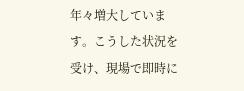年々増大しています。こうした状況を受け、現場で即時に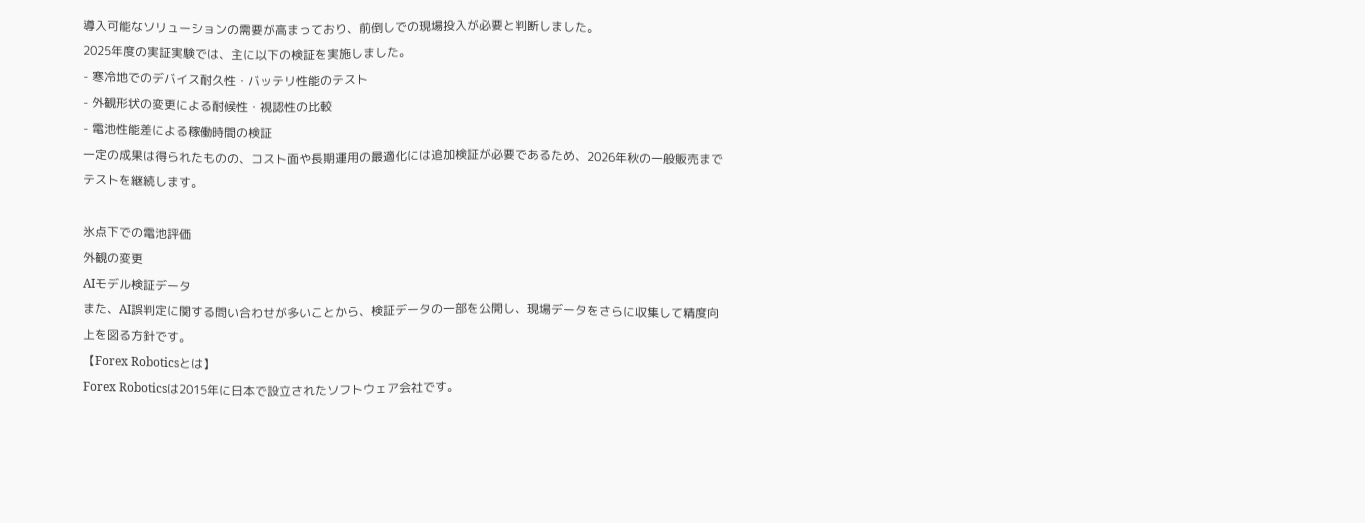導入可能なソリューションの需要が高まっており、前倒しでの現場投入が必要と判断しました。
2025年度の実証実験では、主に以下の検証を実施しました。
- 寒冷地でのデバイス耐久性・バッテリ性能のテスト
- 外観形状の変更による耐候性・視認性の比較
- 電池性能差による稼働時間の検証
一定の成果は得られたものの、コスト面や長期運用の最適化には追加検証が必要であるため、2026年秋の一般販売までテストを継続します。

氷点下での電池評価
外観の変更
AIモデル検証データ
また、AI誤判定に関する問い合わせが多いことから、検証データの一部を公開し、現場データをさらに収集して精度向上を図る方針です。
【Forex Roboticsとは】
Forex Roboticsは2015年に日本で設立されたソフトウェア会社です。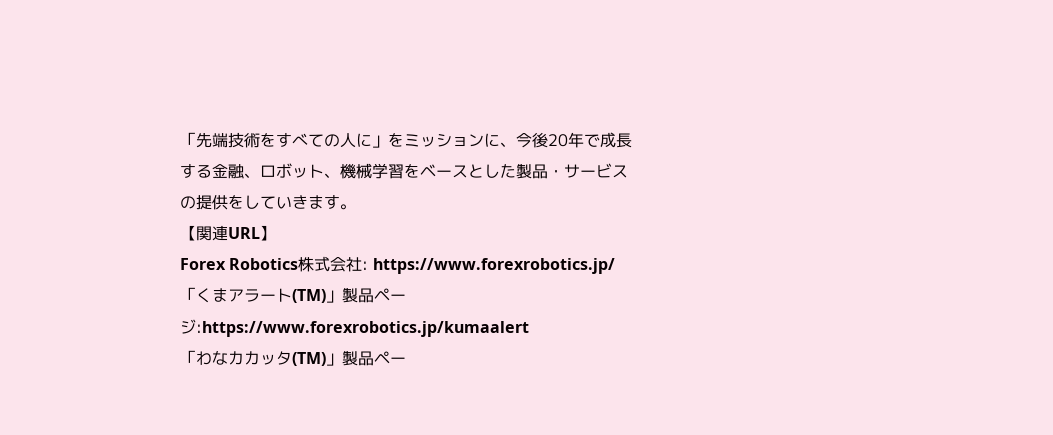「先端技術をすべての人に」をミッションに、今後20年で成長する金融、ロボット、機械学習をベースとした製品・サービスの提供をしていきます。
【関連URL】
Forex Robotics株式会社: https://www.forexrobotics.jp/
「くまアラート(TM)」製品ページ:https://www.forexrobotics.jp/kumaalert
「わなカカッタ(TM)」製品ペー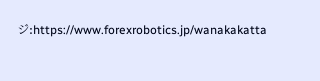ジ:https://www.forexrobotics.jp/wanakakatta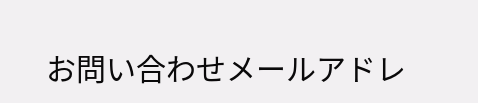お問い合わせメールアドレ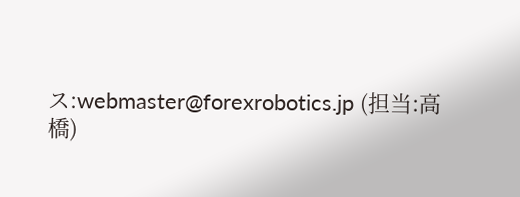ス:webmaster@forexrobotics.jp (担当:高橋)